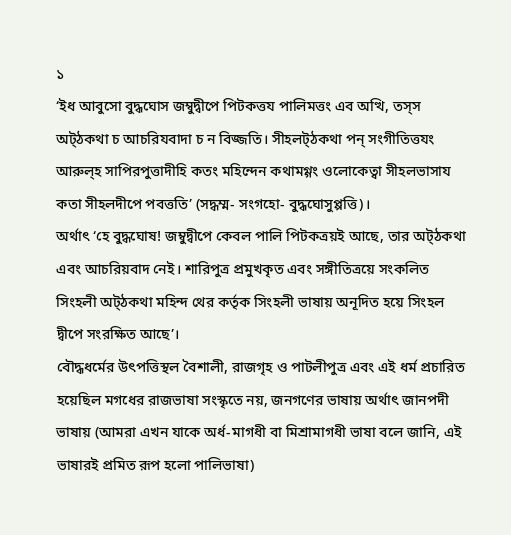১
‘ইধ আবুসো বুদ্ধঘোস জম্বুদ্বীপে পিটকত্তয পালিমত্তং এব অত্থি, তস্স অট্ঠকথা চ আচরিযবাদা চ ন বিজ্জতি। সীহলট্ঠকথা পন্ সংগীতিত্তযং আরুল্হ সাপিরপুত্তাদীহি কতং মহিন্দেন কথামগ্গং ওলোকেত্বা সীহলভাসায কতা সীহলদীপে পবত্ততি’ (সদ্ধম্ম- সংগহো- বুদ্ধঘোসুপ্পত্তি)।
অর্থাৎ ‘হে বুদ্ধঘোষ! জম্বুদ্বীপে কেবল পালি পিটকত্রয়ই আছে, তার অট্ঠকথা এবং আচরিয়বাদ নেই। শারিপুত্র প্রমুখকৃত এবং সঙ্গীতিত্রয়ে সংকলিত সিংহলী অট্ঠকথা মহিন্দ থের কর্তৃক সিংহলী ভাষায় অনূদিত হয়ে সিংহল দ্বীপে সংরক্ষিত আছে’।
বৌদ্ধধর্মের উৎপত্তিস্থল বৈশালী, রাজগৃহ ও পাটলীপুত্র এবং এই ধর্ম প্রচারিত হয়েছিল মগধের রাজভাষা সংস্কৃতে নয়, জনগণের ভাষায় অর্থাৎ জানপদী ভাষায় (আমরা এখন যাকে অর্ধ-মাগধী বা মিশ্রামাগধী ভাষা বলে জানি, এই ভাষারই প্রমিত রূপ হলো পালিভাষা)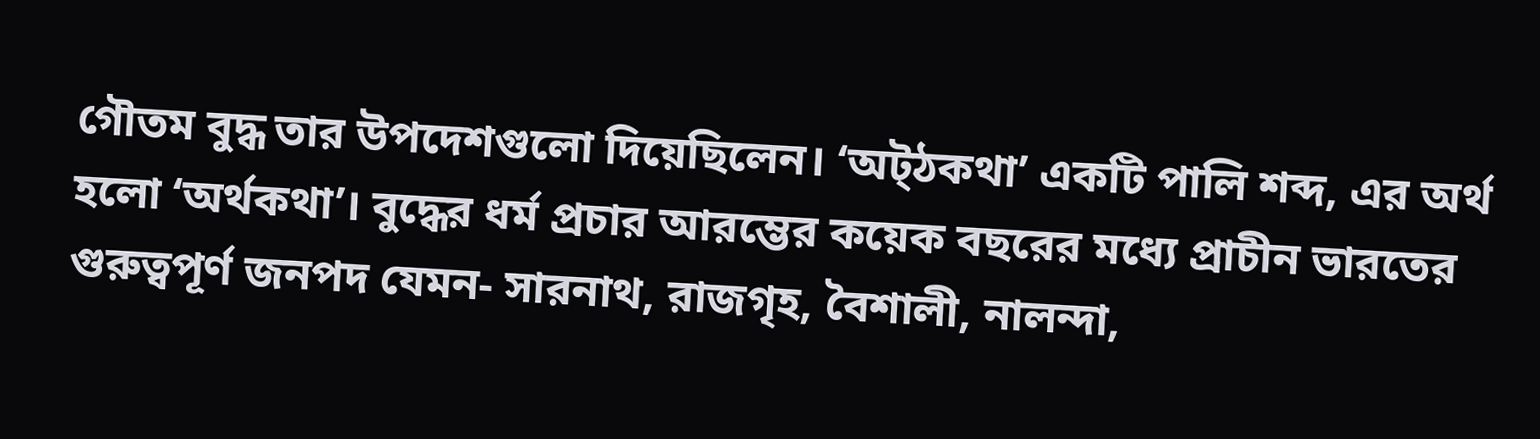গৌতম বুদ্ধ তার উপদেশগুলো দিয়েছিলেন। ‘অট্ঠকথা’ একটি পালি শব্দ, এর অর্থ হলো ‘অর্থকথা’। বুদ্ধের ধর্ম প্রচার আরম্ভের কয়েক বছরের মধ্যে প্রাচীন ভারতের গুরুত্বপূর্ণ জনপদ যেমন- সারনাথ, রাজগৃহ, বৈশালী, নালন্দা,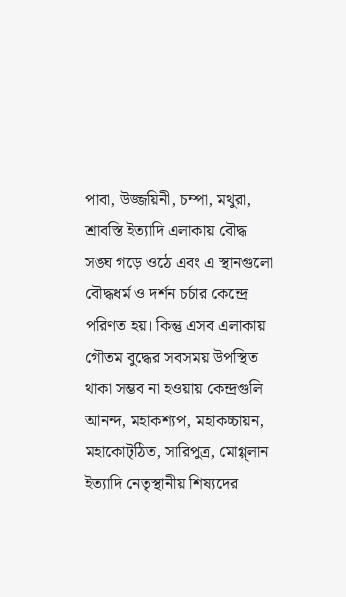পাবা, উজ্জয়িনী, চম্পা, মথুরা, শ্রাবস্তি ইত্যাদি এলাকায় বৌদ্ধ সঙ্ঘ গড়ে ওঠে এবং এ স্থানগুলো বৌদ্ধধর্ম ও দর্শন চর্চার কেন্দ্রে পরিণত হয়। কিন্তু এসব এলাকায় গৌতম বুদ্ধের সবসময় উপস্থিত থাকা সম্ভব না হওয়ায় কেন্দ্রগুলি আনন্দ, মহাকশ্যপ, মহাকচ্চায়ন, মহাকোট্ঠিত, সারিপুত্র, মোগ্গ্লান ইত্যাদি নেতৃস্থানীয় শিষ্যদের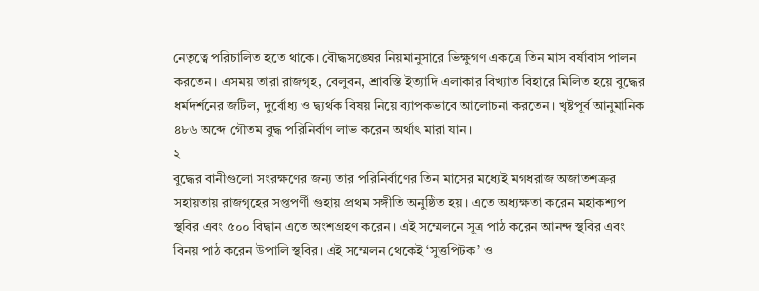নেতৃত্বে পরিচালিত হতে থাকে। বৌদ্ধসঙ্ঘের নিয়মানুসারে ভিক্ষুগণ একত্রে তিন মাস বর্ষাবাস পালন করতেন। এসময় তারা রাজগৃহ, বেলুবন, শ্রাবস্তি ইত্যাদি এলাকার বিখ্যাত বিহারে মিলিত হয়ে বুদ্ধের ধর্মদর্শনের জটিল, দুর্বোধ্য ও দ্ব্যর্থক বিষয় নিয়ে ব্যাপকভাবে আলোচনা করতেন। খৃষ্টপূর্ব আনুমানিক ৪৮৬ অব্দে গৌতম বুদ্ধ পরিনির্বাণ লাভ করেন অর্থাৎ মারা যান।
২
বুদ্ধের বানীগুলো সংরক্ষণের জন্য তার পরিনির্বাণের তিন মাসের মধ্যেই মগধরাজ অজাতশত্রুর সহায়তায় রাজগৃহের সপ্তপর্ণী গুহায় প্রথম সঙ্গীতি অনুষ্ঠিত হয়। এতে অধ্যক্ষতা করেন মহাকশ্যপ স্থবির এবং ৫০০ বিদ্বান এতে অংশগ্রহণ করেন। এই সম্মেলনে সূত্র পাঠ করেন আনন্দ স্থবির এবং বিনয় পাঠ করেন উপালি স্থবির। এই সম্মেলন থেকেই ‘সুত্তপিটক’ ও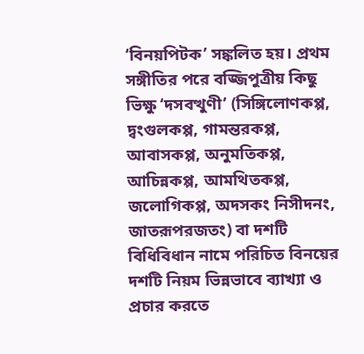‘বিনয়পিটক’ সঙ্কলিত হয়। প্রথম সঙ্গীতির পরে বজ্জিপুত্রীয় কিছু ভিক্ষু ‘দসবত্থুণী’ (সিঙ্গিলোণকপ্প, দ্বংগুলকপ্প, গামন্তরকপ্প, আবাসকপ্প, অনুমতিকপ্প, আচিন্নকপ্প, আমথিতকপ্প, জলোগিকপ্প, অদসকং নিসীদনং, জাতরূপরজতং) বা দশটি বিধিবিধান নামে পরিচিত বিনয়ের দশটি নিয়ম ভিন্নভাবে ব্যাখ্যা ও প্রচার করতে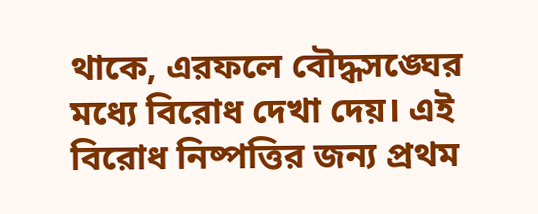থাকে, এরফলে বৌদ্ধসঙ্ঘের মধ্যে বিরোধ দেখা দেয়। এই বিরোধ নিষ্পত্তির জন্য প্রথম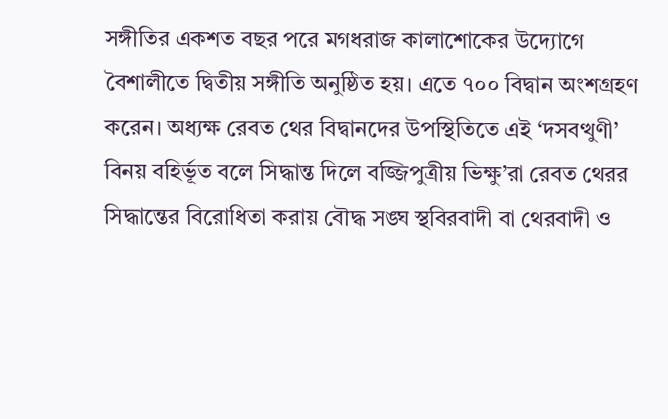সঙ্গীতির একশত বছর পরে মগধরাজ কালাশোকের উদ্যোগে বৈশালীতে দ্বিতীয় সঙ্গীতি অনুষ্ঠিত হয়। এতে ৭০০ বিদ্বান অংশগ্রহণ করেন। অধ্যক্ষ রেবত থের বিদ্বানদের উপস্থিতিতে এই ‘দসবত্থুণী’ বিনয় বহির্ভূত বলে সিদ্ধান্ত দিলে বজ্জিপুত্রীয় ভিক্ষু’রা রেবত থেরর সিদ্ধান্তের বিরোধিতা করায় বৌদ্ধ সঙ্ঘ স্থবিরবাদী বা থেরবাদী ও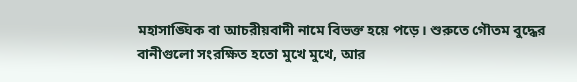মহাসাঙ্ঘিক বা আচরীয়বাদী নামে বিভক্ত হয়ে পড়ে। শুরুতে গৌতম বুদ্ধের বানীগুলো সংরক্ষিত হতো মুখে মুখে, আর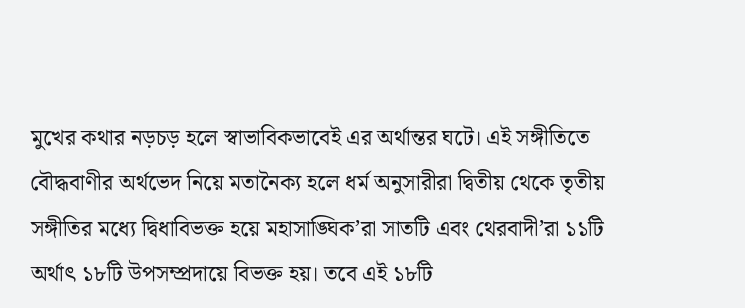মুখের কথার নড়চড় হলে স্বাভাবিকভাবেই এর অর্থান্তর ঘটে। এই সঙ্গীতিতে বৌদ্ধবাণীর অর্থভেদ নিয়ে মতানৈক্য হলে ধর্ম অনুসারীরা দ্বিতীয় থেকে তৃতীয় সঙ্গীতির মধ্যে দ্বিধাবিভক্ত হয়ে মহাসাঙ্ঘিক’রা সাতটি এবং থেরবাদী’রা ১১টি অর্থাৎ ১৮টি উপসম্প্রদায়ে বিভক্ত হয়। তবে এই ১৮টি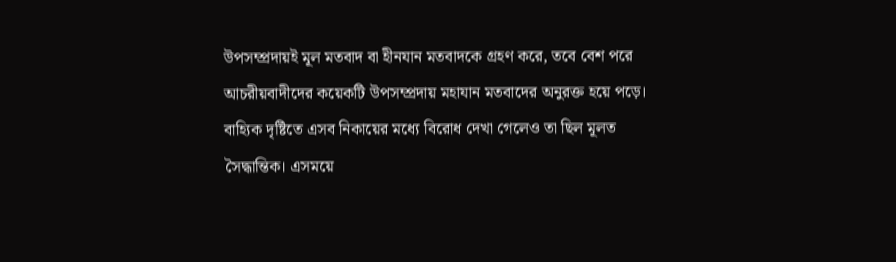উপসম্প্রদায়ই মূল মতবাদ বা হীনযান মতবাদকে গ্রহণ করে, তবে বেশ পরে আচরীয়বাদীদের কয়েকটি উপসম্প্রদায় মহাযান মতবাদের অনুরক্ত হয়ে পড়ে।
বাহ্যিক দৃষ্টিতে এসব নিকায়ের মধ্যে বিরোধ দেখা গেলেও তা ছিল মূলত সৈদ্ধান্তিক। এসময়ে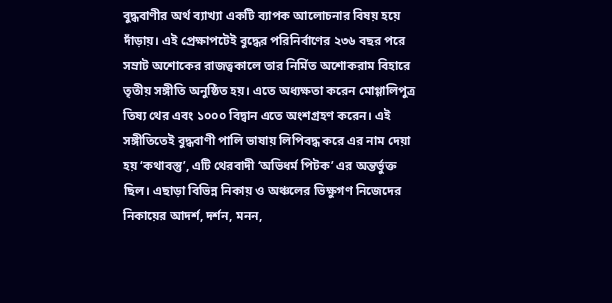বুদ্ধবাণীর অর্থ ব্যাখ্যা একটি ব্যাপক আলোচনার বিষয় হয়ে দাঁড়ায়। এই প্রেক্ষাপটেই বুদ্ধের পরিনির্বাণের ২৩৬ বছর পরে সম্রাট অশোকের রাজত্বকালে তার নির্মিত অশোকরাম বিহারে তৃতীয় সঙ্গীতি অনুষ্ঠিত হয়। এতে অধ্যক্ষতা করেন মোগ্গালিপুত্র তিষ্য থের এবং ১০০০ বিদ্বান এতে অংশগ্রহণ করেন। এই সঙ্গীতিতেই বুদ্ধবাণী পালি ভাষায় লিপিবদ্ধ করে এর নাম দেয়া হয় ‘কথাবস্তু’, এটি থেরবাদী ‘অভিধর্ম পিটক’ এর অন্তর্ভুক্ত ছিল। এছাড়া বিভিন্ন নিকায় ও অঞ্চলের ভিক্ষুগণ নিজেদের নিকায়ের আদর্শ, দর্শন, মনন,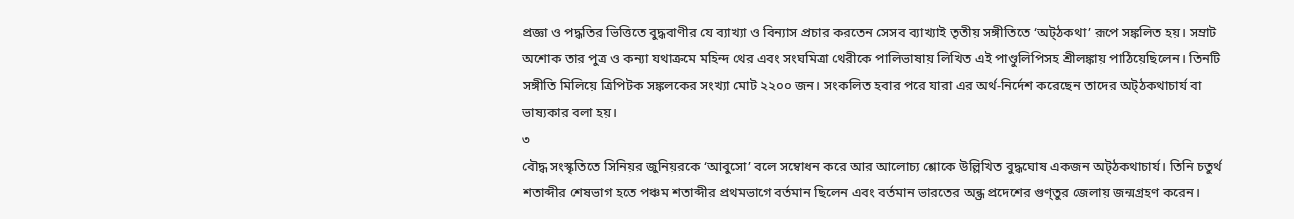প্রজ্ঞা ও পদ্ধতির ভিত্তিতে বুদ্ধবাণীর যে ব্যাখ্যা ও বিন্যাস প্রচার করতেন সেসব ব্যাখ্যাই তৃতীয় সঙ্গীতিতে ‘অট্ঠকথা’ রূপে সঙ্কলিত হয়। সম্রাট অশোক তার পুত্র ও কন্যা যথাক্রমে মহিন্দ থের এবং সংঘমিত্রা থেরীকে পালিভাষায় লিখিত এই পাণ্ডুলিপিসহ শ্রীলঙ্কায় পাঠিয়েছিলেন। তিনটি সঙ্গীতি মিলিয়ে ত্রিপিটক সঙ্কলকের সংখ্যা মোট ২২০০ জন। সংকলিত হবার পরে যারা এর অর্থ-নির্দেশ করেছেন তাদের অট্ঠকথাচার্য বা ভাষ্যকার বলা হয়।
৩
বৌদ্ধ সংস্কৃতিতে সিনিয়র জুনিয়রকে ‘আবুসো’ বলে সম্বোধন করে আর আলোচ্য শ্লোকে উল্লিখিত বুদ্ধঘোষ একজন অট্ঠকথাচার্য। তিনি চতুর্থ শতাব্দীর শেষভাগ হতে পঞ্চম শতাব্দীর প্রথমভাগে বর্তমান ছিলেন এবং বর্তমান ভারতের অন্ধ্র প্রদেশের গুণ্তুর জেলায় জন্মগ্রহণ করেন।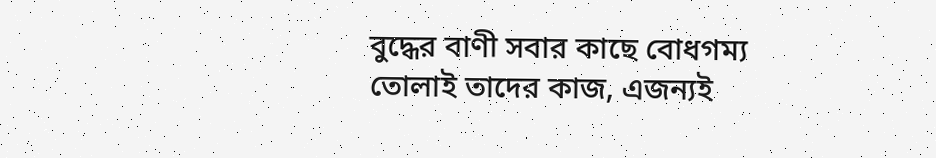বুদ্ধের বাণী সবার কাছে বোধগম্য তোলাই তাদের কাজ, এজন্যই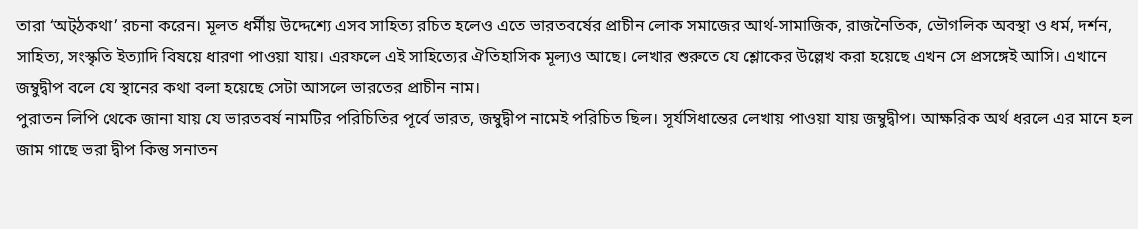তারা ‘অট্ঠকথা’ রচনা করেন। মূলত ধর্মীয় উদ্দেশ্যে এসব সাহিত্য রচিত হলেও এতে ভারতবর্ষের প্রাচীন লোক সমাজের আর্থ-সামাজিক, রাজনৈতিক, ভৌগলিক অবস্থা ও ধর্ম, দর্শন, সাহিত্য, সংস্কৃতি ইত্যাদি বিষয়ে ধারণা পাওয়া যায়। এরফলে এই সাহিত্যের ঐতিহাসিক মূল্যও আছে। লেখার শুরুতে যে শ্লোকের উল্লেখ করা হয়েছে এখন সে প্রসঙ্গেই আসি। এখানে জম্বুদ্বীপ বলে যে স্থানের কথা বলা হয়েছে সেটা আসলে ভারতের প্রাচীন নাম।
পুরাতন লিপি থেকে জানা যায় যে ভারতবর্ষ নামটির পরিচিতির পূর্বে ভারত, জম্বুদ্বীপ নামেই পরিচিত ছিল। সূর্যসিধান্তের লেখায় পাওয়া যায় জম্বুদ্বীপ। আক্ষরিক অর্থ ধরলে এর মানে হল জাম গাছে ভরা দ্বীপ কিন্তু সনাতন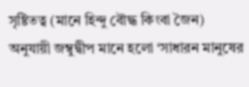সৃষ্টিতত্ব (মানে হিন্দু বৌদ্ধ কিংবা জৈন) অনুযায়ী জম্বুদ্বীপ মানে হলো ‘সাধারন মানুষের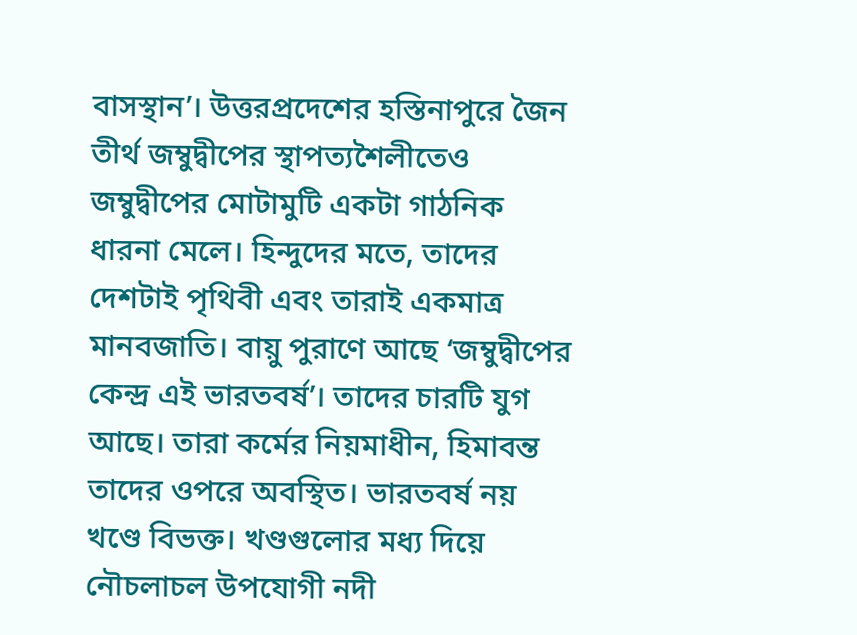বাসস্থান’। উত্তরপ্রদেশের হস্তিনাপুরে জৈন তীর্থ জম্বুদ্বীপের স্থাপত্যশৈলীতেও জম্বুদ্বীপের মোটামুটি একটা গাঠনিক ধারনা মেলে। হিন্দুদের মতে, তাদের দেশটাই পৃথিবী এবং তারাই একমাত্র মানবজাতি। বায়ু পুরাণে আছে ‘জম্বুদ্বীপের কেন্দ্র এই ভারতবর্ষ’। তাদের চারটি যুগ আছে। তারা কর্মের নিয়মাধীন, হিমাবন্ত তাদের ওপরে অবস্থিত। ভারতবর্ষ নয় খণ্ডে বিভক্ত। খণ্ডগুলোর মধ্য দিয়ে নৌচলাচল উপযোগী নদী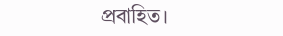প্রবাহিত।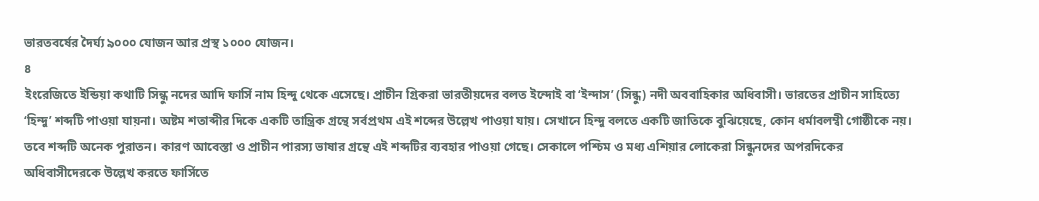ভারতবর্ষের দৈর্ঘ্য ৯০০০ যোজন আর প্রস্থ ১০০০ যোজন।
৪
ইংরেজিতে ইন্ডিয়া কথাটি সিন্ধু নদের আদি ফার্সি নাম হিন্দু থেকে এসেছে। প্রাচীন গ্রিকরা ভারতীয়দের বলত ইন্দোই বা ‘ইন্দাস’ (সিন্ধু) নদী অববাহিকার অধিবাসী। ভারতের প্রাচীন সাহিত্যে ‘হিন্দু’ শব্দটি পাওয়া যায়না। অষ্টম শতাব্দীর দিকে একটি তান্ত্রিক গ্রন্থে সর্বপ্রথম এই শব্দের উল্লেখ পাওয়া যায়। সেখানে হিন্দু বলতে একটি জাতিকে বুঝিয়েছে, কোন ধর্মাবলম্বী গোষ্ঠীকে নয়। তবে শব্দটি অনেক পুরাতন। কারণ আবেস্তা ও প্রাচীন পারস্য ভাষার গ্রন্থে এই শব্দটির ব্যবহার পাওয়া গেছে। সেকালে পশ্চিম ও মধ্য এশিয়ার লোকেরা সিন্ধুনদের অপরদিকের অধিবাসীদেরকে উল্লেখ করতে ফার্সিতে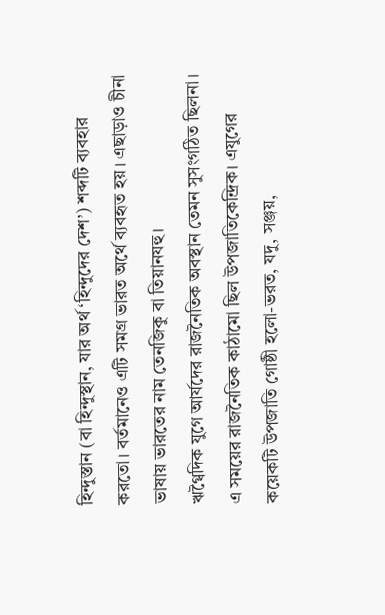হিন্দুস্তান (বা হিন্দুস্থান, যার অর্থ ‘হিন্দুদের দেশ’) শব্দটি ব্যবহার করতো। বর্তমানেও এটি সমগ্র ভারত অর্থে ব্যবহৃত হয়। এছাড়াও চীনা ভাষায় ভারতের নাম তেনজিকু বা তিয়ানযহু।
ঋগ্বৈদিক যুগে আর্যদের রাজনৈতিক অবস্থান তেমন সুসংগঠিত ছিলনা। এ সময়ের রাজনৈতিক কাঠামো ছিল উপজাতিকেন্দ্রিক। এযুগের কয়েকটি উপজাতি গোষ্ঠী হলো-ভরত, যদু, সঞ্জয়,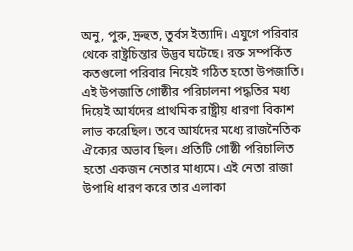অনু, পুরু, দ্রুহুত, তুর্বস ইত্যাদি। এযুগে পরিবার থেকে রাষ্ট্রচিন্তার উদ্ভব ঘটেছে। রক্ত সম্পর্কিত কতগুলো পরিবার নিয়েই গঠিত হতো উপজাতি। এই উপজাতি গোষ্ঠীর পরিচালনা পদ্ধতির মধ্য দিয়েই আর্যদের প্রাথমিক রাষ্ট্রীয় ধারণা বিকাশ লাভ করেছিল। তবে আর্যদের মধ্যে রাজনৈতিক ঐক্যের অভাব ছিল। প্রতিটি গোষ্ঠী পরিচালিত হতো একজন নেতার মাধ্যমে। এই নেতা রাজা উপাধি ধারণ করে তার এলাকা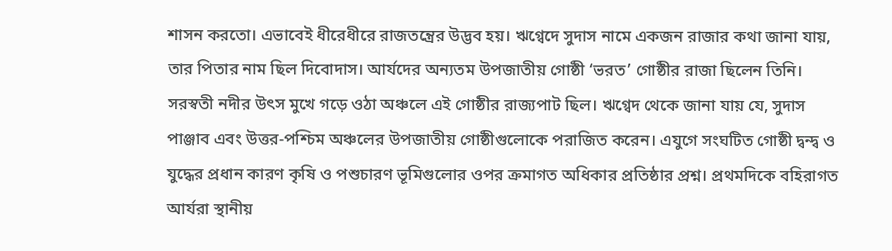শাসন করতো। এভাবেই ধীরেধীরে রাজতন্ত্রের উদ্ভব হয়। ঋগ্বেদে সুদাস নামে একজন রাজার কথা জানা যায়, তার পিতার নাম ছিল দিবোদাস। আর্যদের অন্যতম উপজাতীয় গোষ্ঠী ‘ভরত’ গোষ্ঠীর রাজা ছিলেন তিনি। সরস্বতী নদীর উৎস মুখে গড়ে ওঠা অঞ্চলে এই গোষ্ঠীর রাজ্যপাট ছিল। ঋগ্বেদ থেকে জানা যায় যে, সুদাস পাঞ্জাব এবং উত্তর-পশ্চিম অঞ্চলের উপজাতীয় গোষ্ঠীগুলোকে পরাজিত করেন। এযুগে সংঘটিত গোষ্ঠী দ্বন্দ্ব ও যুদ্ধের প্রধান কারণ কৃষি ও পশুচারণ ভূমিগুলোর ওপর ক্রমাগত অধিকার প্রতিষ্ঠার প্রশ্ন। প্রথমদিকে বহিরাগত আর্যরা স্থানীয়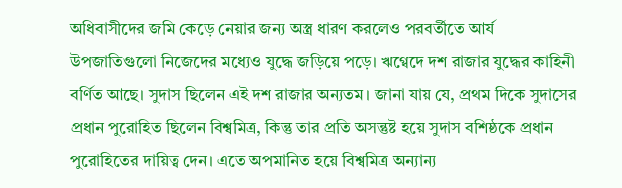অধিবাসীদের জমি কেড়ে নেয়ার জন্য অস্ত্র ধারণ করলেও পরবর্তীতে আর্য উপজাতিগুলো নিজেদের মধ্যেও যুদ্ধে জড়িয়ে পড়ে। ঋগ্বেদে দশ রাজার যুদ্ধের কাহিনী বর্ণিত আছে। সুদাস ছিলেন এই দশ রাজার অন্যতম। জানা যায় যে, প্রথম দিকে সুদাসের প্রধান পুরোহিত ছিলেন বিশ্বমিত্র, কিন্তু তার প্রতি অসন্তুষ্ট হয়ে সুদাস বশিষ্ঠকে প্রধান পুরোহিতের দায়িত্ব দেন। এতে অপমানিত হয়ে বিশ্বমিত্র অন্যান্য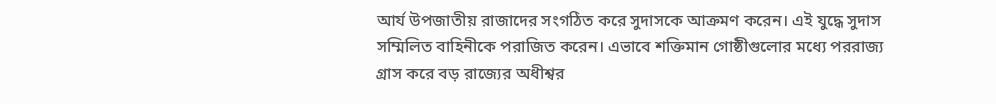আর্য উপজাতীয় রাজাদের সংগঠিত করে সুদাসকে আক্রমণ করেন। এই যুদ্ধে সুদাস সম্মিলিত বাহিনীকে পরাজিত করেন। এভাবে শক্তিমান গোষ্ঠীগুলোর মধ্যে পররাজ্য গ্রাস করে বড় রাজ্যের অধীশ্বর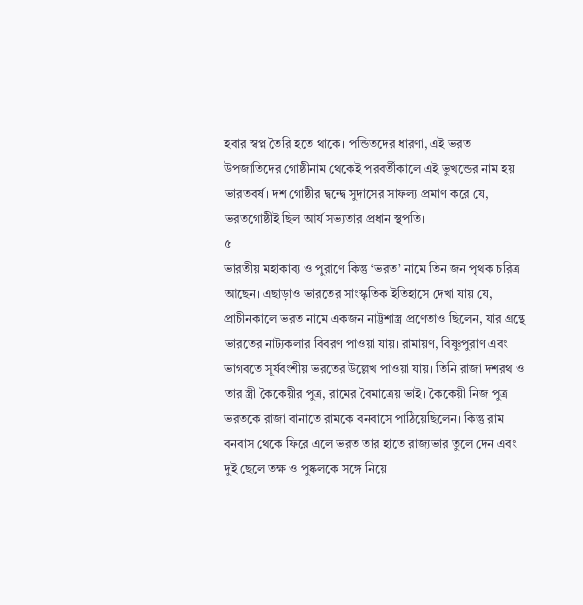হবার স্বপ্ন তৈরি হতে থাকে। পন্ডিতদের ধারণা, এই ভরত উপজাতিদের গোষ্ঠীনাম থেকেই পরবর্তীকালে এই ভুখন্ডের নাম হয় ভারতবর্ষ। দশ গোষ্ঠীর দ্বন্দ্বে সুদাসের সাফল্য প্রমাণ করে যে, ভরতগোষ্ঠীই ছিল আর্য সভ্যতার প্রধান স্থপতি।
৫
ভারতীয় মহাকাব্য ও পুরাণে কিন্তু ‘ভরত’ নামে তিন জন পৃথক চরিত্র আছেন। এছাড়াও ভারতের সাংস্কৃতিক ইতিহাসে দেখা যায় যে, প্রাচীনকালে ভরত নামে একজন নাট্টশাস্ত্র প্রণেতাও ছিলেন, যার গ্রন্থে ভারতের নাট্যকলার বিবরণ পাওয়া যায়। রামায়ণ, বিষ্ণুপুরাণ এবং ভাগবতে সূর্যবংশীয় ভরতের উল্লেখ পাওয়া যায়। তিনি রাজা দশরথ ও তার স্ত্রী কৈকেয়ীর পুত্র, রামের বৈমাত্রেয় ভাই। কৈকেয়ী নিজ পুত্র ভরতকে রাজা বানাতে রামকে বনবাসে পাঠিয়েছিলেন। কিন্তু রাম বনবাস থেকে ফিরে এলে ভরত তার হাতে রাজ্যভার তুলে দেন এবং দুই ছেলে তক্ষ ও পুষ্কলকে সঙ্গে নিয়ে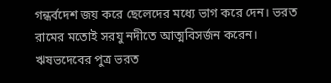গন্ধর্বদেশ জয় করে ছেলেদের মধ্যে ভাগ করে দেন। ভরত রামের মতোই সরযু নদীতে আত্মবিসর্জন করেন।
ঋষভদেবের পুত্র ভরত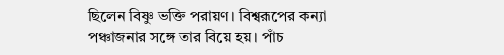ছিলেন বিষ্ণু ভক্তি পরায়ণ। বিশ্বরূপের কন্যা পঞ্চাজনার সঙ্গে তার বিয়ে হয়। পাঁচ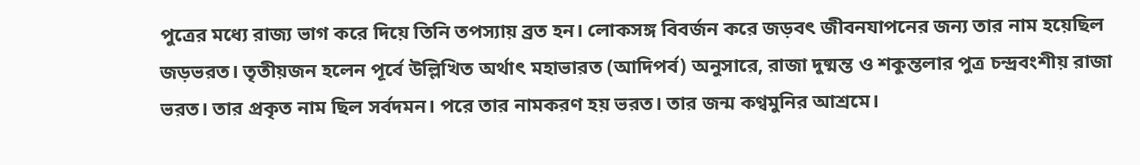পুত্রের মধ্যে রাজ্য ভাগ করে দিয়ে তিনি তপস্যায় ব্রত হন। লোকসঙ্গ বিবর্জন করে জড়বৎ জীবনযাপনের জন্য তার নাম হয়েছিল জড়ভরত। তৃতীয়জন হলেন পূর্বে উল্লিখিত অর্থাৎ মহাভারত (আদিপর্ব) অনুসারে, রাজা দুষ্মন্ত ও শকুন্তলার পুত্র চন্দ্রবংশীয় রাজা ভরত। তার প্রকৃত নাম ছিল সর্বদমন। পরে তার নামকরণ হয় ভরত। তার জন্ম কণ্বমুনির আশ্রমে।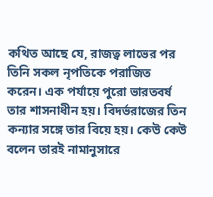কথিত আছে যে, রাজত্ব লাভের পর তিনি সকল নৃপতিকে পরাজিত করেন। এক পর্যায়ে পুরো ভারতবর্ষ তার শাসনাধীন হয়। বিদর্ভরাজের তিন কন্যার সঙ্গে তার বিয়ে হয়। কেউ কেউ বলেন তারই নামানুসারে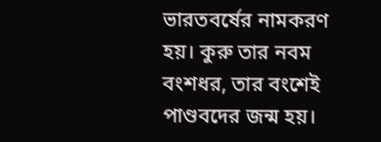ভারতবর্ষের নামকরণ হয়। কুরু তার নবম বংশধর, তার বংশেই পাণ্ডবদের জন্ম হয়।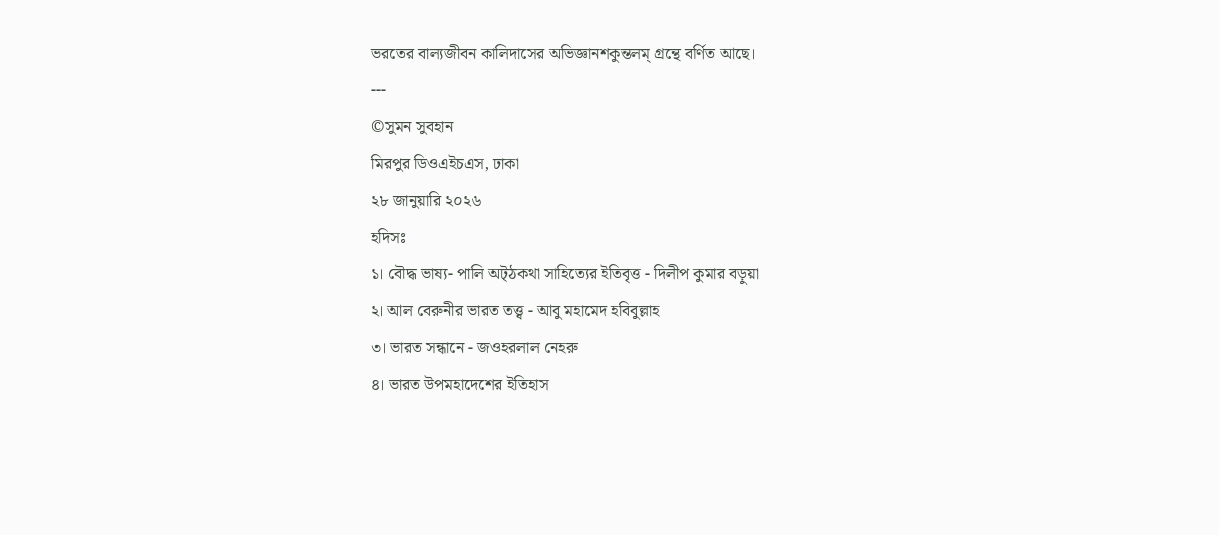ভরতের বাল্যজীবন কালিদাসের অভিজ্ঞানশকুন্তলম্ গ্রন্থে বর্ণিত আছে।
---
©সুমন সুবহান
মিরপুর ডিওএইচএস, ঢাকা
২৮ জানুয়ারি ২০২৬
হদিসঃ
১। বৌদ্ধ ভাষ্য- পালি অট্ঠকথা সাহিত্যের ইতিবৃত্ত - দিলীপ কুমার বড়ুয়া
২। আল বেরুনীর ভারত তত্ত্ব - আবু মহামেদ হবিবুল্লাহ
৩। ভারত সন্ধানে - জওহরলাল নেহরু
৪। ভারত উপমহাদেশের ইতিহাস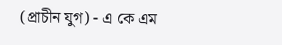(প্রাচীন যুগ) - এ কে এম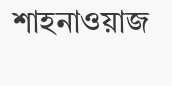শাহনাওয়াজ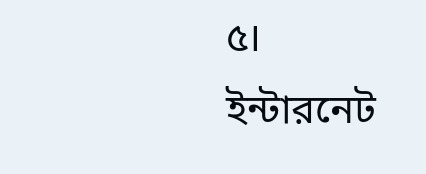৫। ইন্টারনেট